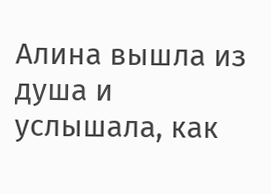Алина вышла из душа и услышала, как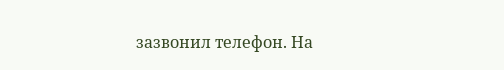зазвонил телефон. На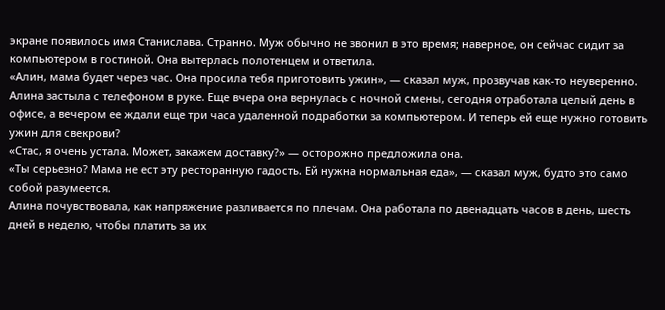экране появилось имя Станислава. Странно. Муж обычно не звонил в это время; наверное, он сейчас сидит за компьютером в гостиной. Она вытерлась полотенцем и ответила.
«Алин, мама будет через час. Она просила тебя приготовить ужин», — сказал муж, прозвучав как-то неуверенно.
Алина застыла с телефоном в руке. Еще вчера она вернулась с ночной смены, сегодня отработала целый день в офисе, а вечером ее ждали еще три часа удаленной подработки за компьютером. И теперь ей еще нужно готовить ужин для свекрови?
«Стас, я очень устала. Может, закажем доставку?» — осторожно предложила она.
«Ты серьезно? Мама не ест эту ресторанную гадость. Ей нужна нормальная еда», — сказал муж, будто это само собой разумеется.
Алина почувствовала, как напряжение разливается по плечам. Она работала по двенадцать часов в день, шесть дней в неделю, чтобы платить за их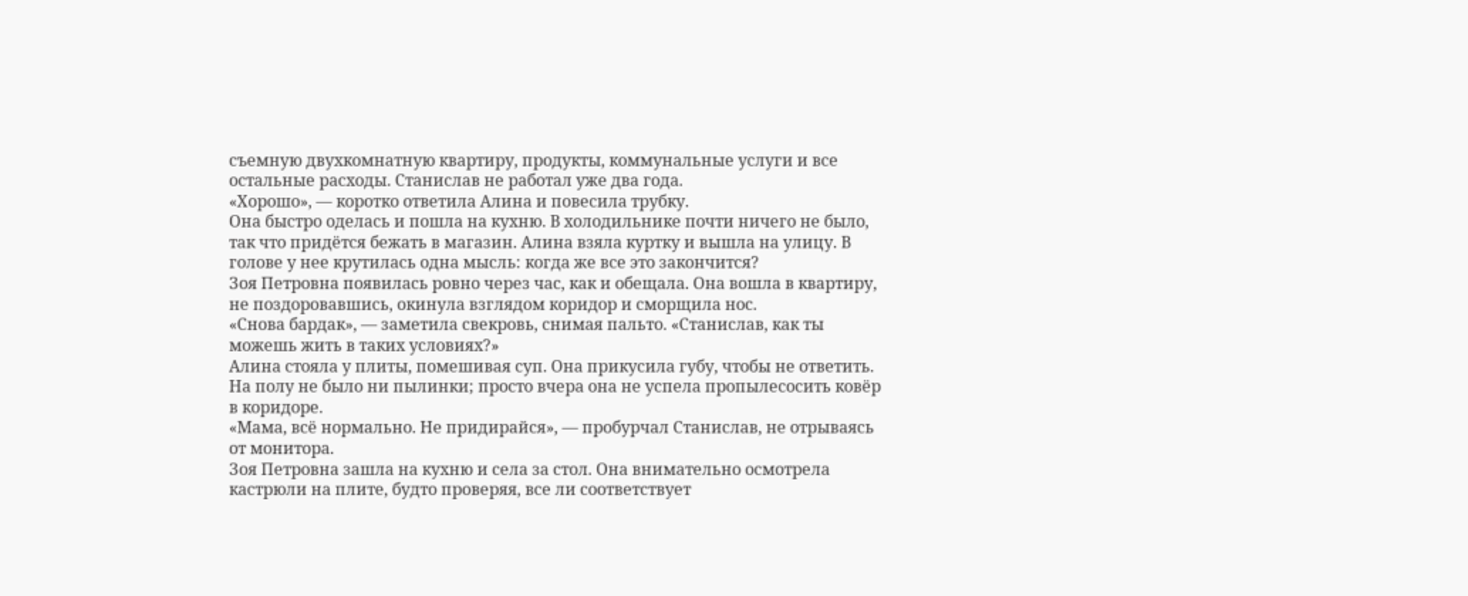съемную двухкомнатную квартиру, продукты, коммунальные услуги и все остальные расходы. Станислав не работал уже два года.
«Хорошо», — коротко ответила Алина и повесила трубку.
Она быстро оделась и пошла на кухню. В холодильнике почти ничего не было, так что придётся бежать в магазин. Алина взяла куртку и вышла на улицу. В голове у нее крутилась одна мысль: когда же все это закончится?
Зоя Петровна появилась ровно через час, как и обещала. Она вошла в квартиру, не поздоровавшись, окинула взглядом коридор и сморщила нос.
«Снова бардак», — заметила свекровь, снимая пальто. «Станислав, как ты можешь жить в таких условиях?»
Алина стояла у плиты, помешивая суп. Она прикусила губу, чтобы не ответить. На полу не было ни пылинки; просто вчера она не успела пропылесосить ковёр в коридоре.
«Мама, всё нормально. Не придирайся», — пробурчал Станислав, не отрываясь от монитора.
Зоя Петровна зашла на кухню и села за стол. Она внимательно осмотрела кастрюли на плите, будто проверяя, все ли соответствует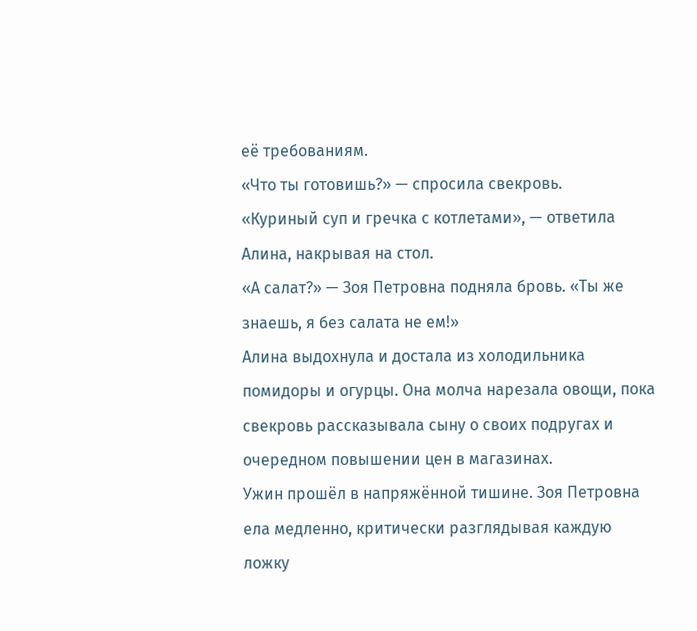её требованиям.
«Что ты готовишь?» — спросила свекровь.
«Куриный суп и гречка с котлетами», — ответила Алина, накрывая на стол.
«А салат?» — Зоя Петровна подняла бровь. «Ты же знаешь, я без салата не ем!»
Алина выдохнула и достала из холодильника помидоры и огурцы. Она молча нарезала овощи, пока свекровь рассказывала сыну о своих подругах и очередном повышении цен в магазинах.
Ужин прошёл в напряжённой тишине. Зоя Петровна ела медленно, критически разглядывая каждую ложку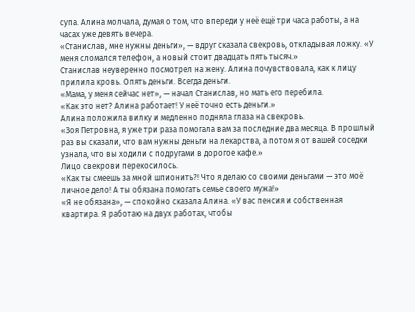супа. Алина молчала, думая о том, что впереди у неё ещё три часа работы, а на часах уже девять вечера.
«Станислав, мне нужны деньги», — вдруг сказала свекровь, откладывая ложку. «У меня сломался телефон, а новый стоит двадцать пять тысяч.»
Станислав неуверенно посмотрел на жену. Алина почувствовала, как к лицу прилила кровь. Опять деньги. Всегда деньги.
«Мама, у меня сейчас нет», — начал Станислав, но мать его перебила.
«Как это нет? Алина работает! У неё точно есть деньги.»
Алина положила вилку и медленно подняла глаза на свекровь.
«Зоя Петровна, я уже три раза помогала вам за последние два месяца. В прошлый раз вы сказали, что вам нужны деньги на лекарства, а потом я от вашей соседки узнала, что вы ходили с подругами в дорогое кафе.»
Лицо свекрови перекосилось.
«Как ты смеешь за мной шпионить?! Что я делаю со своими деньгами — это моё личное дело! А ты обязана помогать семье своего мужа!»
«Я не обязана», — спокойно сказала Алина. «У вас пенсия и собственная квартира. Я работаю на двух работах, чтобы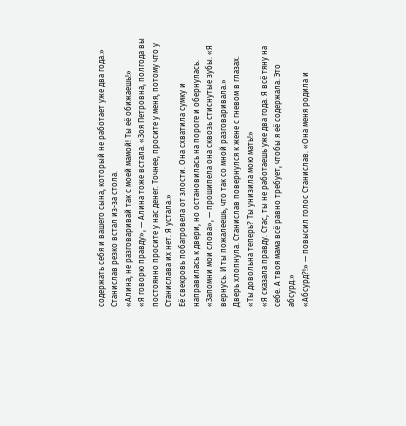содержать себя и вашего сына, который не работает уже два года.»
Станислав резко встал из-за стола.
«Алина, не разговаривай так с моей мамой! Ты её обижаешь!»
«Я говорю правду», — Алина тоже встала. «Зоя Петровна, полгода вы постоянно просите у нас денег. Точнее, просите у меня, потому что у Станислава их нет. Я устала.»
Её свекровь побагровела от злости. Она схватила сумку и направилась к двери, но остановилась на пороге и обернулась.
«Запомни мои слова», — прошипела она сквозь стиснутые зубы. «Я вернусь. И ты пожалеешь, что так со мной разговаривала.»
Дверь хлопнула. Станислав повернулся к жене с гневом в глазах.
«Ты довольна теперь? Ты унизила мою мать!»
«Я сказала правду. Стас, ты не работаешь уже два года. Я всё тяну на себе. А твоя мама всё равно требует, чтобы я её содержала. Это абсурд.»
«Абсурд?!» — повысил голос Станислав. «Она меня родила и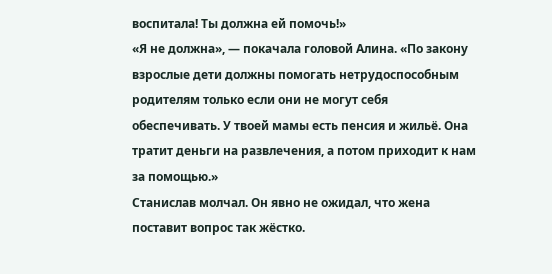воспитала! Ты должна ей помочь!»
«Я не должна», — покачала головой Алина. «По закону взрослые дети должны помогать нетрудоспособным родителям только если они не могут себя обеспечивать. У твоей мамы есть пенсия и жильё. Она тратит деньги на развлечения, а потом приходит к нам за помощью.»
Станислав молчал. Он явно не ожидал, что жена поставит вопрос так жёстко.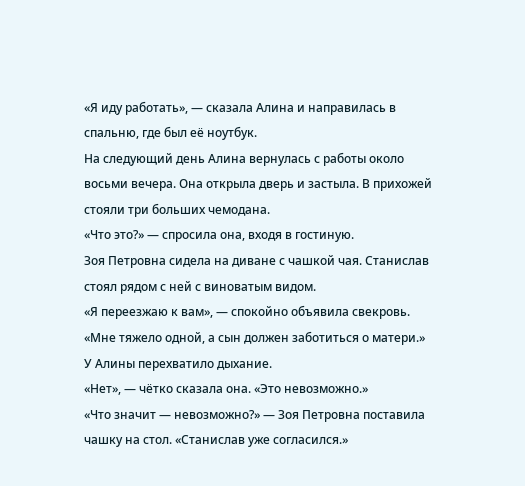«Я иду работать», — сказала Алина и направилась в спальню, где был её ноутбук.
На следующий день Алина вернулась с работы около восьми вечера. Она открыла дверь и застыла. В прихожей стояли три больших чемодана.
«Что это?» — спросила она, входя в гостиную.
Зоя Петровна сидела на диване с чашкой чая. Станислав стоял рядом с ней с виноватым видом.
«Я переезжаю к вам», — спокойно объявила свекровь. «Мне тяжело одной, а сын должен заботиться о матери.»
У Алины перехватило дыхание.
«Нет», — чётко сказала она. «Это невозможно.»
«Что значит — невозможно?» — Зоя Петровна поставила чашку на стол. «Станислав уже согласился.»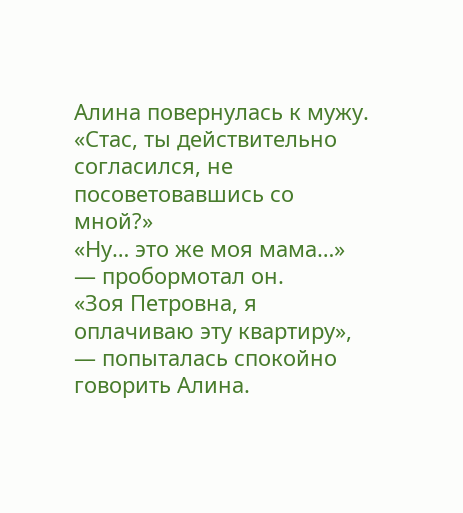Алина повернулась к мужу.
«Стас, ты действительно согласился, не посоветовавшись со мной?»
«Ну… это же моя мама…» — пробормотал он.
«Зоя Петровна, я оплачиваю эту квартиру», — попыталась спокойно говорить Алина.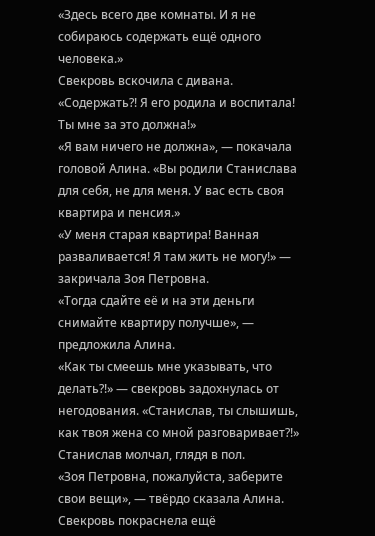«Здесь всего две комнаты. И я не собираюсь содержать ещё одного человека.»
Свекровь вскочила с дивана.
«Содержать?! Я его родила и воспитала! Ты мне за это должна!»
«Я вам ничего не должна», — покачала головой Алина. «Вы родили Станислава для себя, не для меня. У вас есть своя квартира и пенсия.»
«У меня старая квартира! Ванная разваливается! Я там жить не могу!» — закричала Зоя Петровна.
«Тогда сдайте её и на эти деньги снимайте квартиру получше», — предложила Алина.
«Как ты смеешь мне указывать, что делать?!» — свекровь задохнулась от негодования. «Станислав, ты слышишь, как твоя жена со мной разговаривает?!»
Станислав молчал, глядя в пол.
«Зоя Петровна, пожалуйста, заберите свои вещи», — твёрдо сказала Алина.
Свекровь покраснела ещё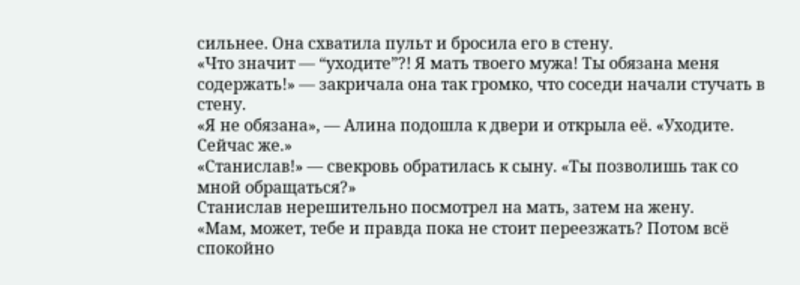сильнее. Она схватила пульт и бросила его в стену.
«Что значит — “уходите”?! Я мать твоего мужа! Ты обязана меня содержать!» — закричала она так громко, что соседи начали стучать в стену.
«Я не обязана», — Алина подошла к двери и открыла её. «Уходите. Сейчас же.»
«Станислав!» — свекровь обратилась к сыну. «Ты позволишь так со мной обращаться?»
Станислав нерешительно посмотрел на мать, затем на жену.
«Мам, может, тебе и правда пока не стоит переезжать? Потом всё спокойно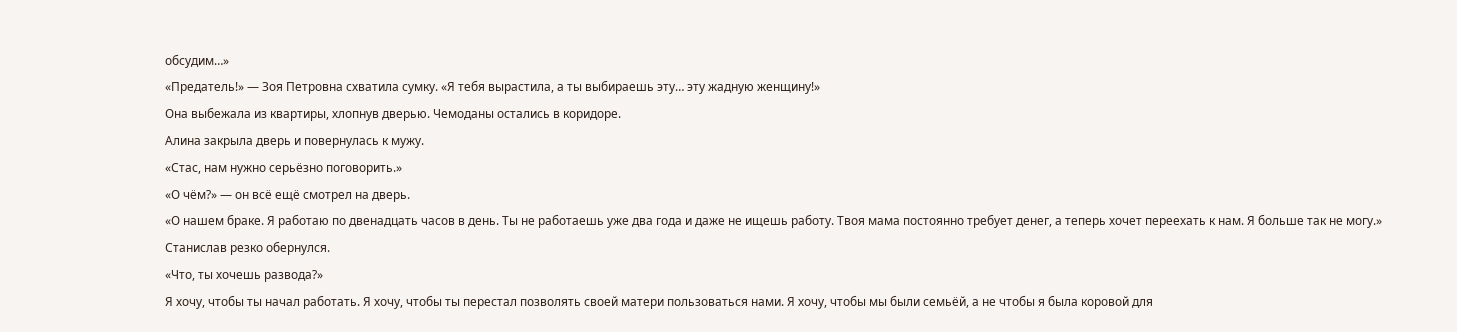обсудим…»
«Предатель!» — Зоя Петровна схватила сумку. «Я тебя вырастила, а ты выбираешь эту… эту жадную женщину!»
Она выбежала из квартиры, хлопнув дверью. Чемоданы остались в коридоре.
Алина закрыла дверь и повернулась к мужу.
«Стас, нам нужно серьёзно поговорить.»
«О чём?» — он всё ещё смотрел на дверь.
«О нашем браке. Я работаю по двенадцать часов в день. Ты не работаешь уже два года и даже не ищешь работу. Твоя мама постоянно требует денег, а теперь хочет переехать к нам. Я больше так не могу.»
Станислав резко обернулся.
«Что, ты хочешь развода?»
Я хочу, чтобы ты начал работать. Я хочу, чтобы ты перестал позволять своей матери пользоваться нами. Я хочу, чтобы мы были семьёй, а не чтобы я была коровой для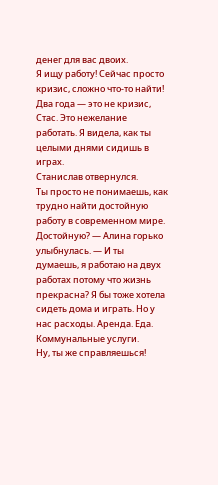денег для вас двоих.
Я ищу работу! Сейчас просто кризис, сложно что-то найти!
Два года — это не кризис, Стас. Это нежелание работать. Я видела, как ты целыми днями сидишь в играх.
Станислав отвернулся.
Ты просто не понимаешь, как трудно найти достойную работу в современном мире.
Достойную? — Алина горько улыбнулась. — И ты думаешь, я работаю на двух работах потому что жизнь прекрасна? Я бы тоже хотела сидеть дома и играть. Но у нас расходы. Аренда. Еда. Коммунальные услуги.
Ну, ты же справляешься!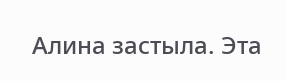Алина застыла. Эта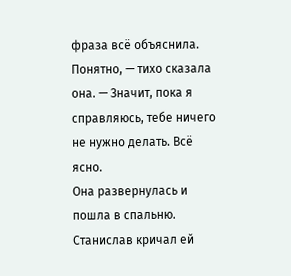фраза всё объяснила.
Понятно, — тихо сказала она. — Значит, пока я справляюсь, тебе ничего не нужно делать. Всё ясно.
Она развернулась и пошла в спальню. Станислав кричал ей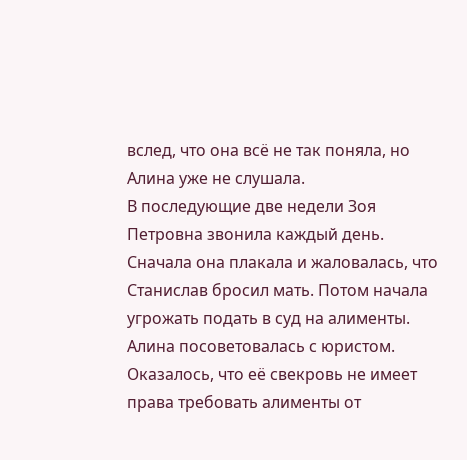вслед, что она всё не так поняла, но Алина уже не слушала.
В последующие две недели Зоя Петровна звонила каждый день. Сначала она плакала и жаловалась, что Станислав бросил мать. Потом начала угрожать подать в суд на алименты.
Алина посоветовалась с юристом. Оказалось, что её свекровь не имеет права требовать алименты от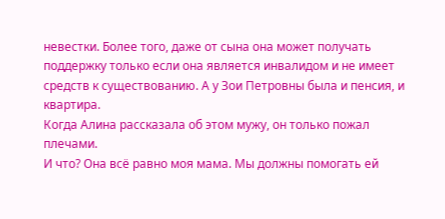невестки. Более того, даже от сына она может получать поддержку только если она является инвалидом и не имеет средств к существованию. А у Зои Петровны была и пенсия, и квартира.
Когда Алина рассказала об этом мужу, он только пожал плечами.
И что? Она всё равно моя мама. Мы должны помогать ей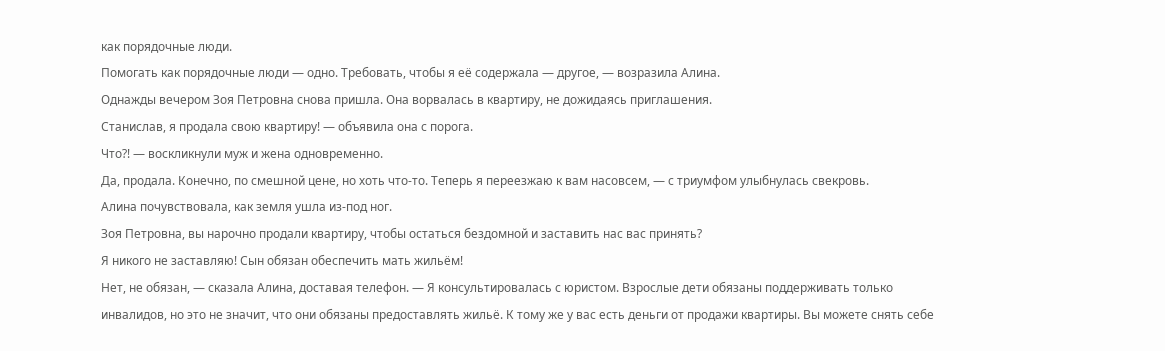как порядочные люди.
Помогать как порядочные люди — одно. Требовать, чтобы я её содержала — другое, — возразила Алина.
Однажды вечером Зоя Петровна снова пришла. Она ворвалась в квартиру, не дожидаясь приглашения.
Станислав, я продала свою квартиру! — объявила она с порога.
Что?! — воскликнули муж и жена одновременно.
Да, продала. Конечно, по смешной цене, но хоть что-то. Теперь я переезжаю к вам насовсем, — с триумфом улыбнулась свекровь.
Алина почувствовала, как земля ушла из-под ног.
Зоя Петровна, вы нарочно продали квартиру, чтобы остаться бездомной и заставить нас вас принять?
Я никого не заставляю! Сын обязан обеспечить мать жильём!
Нет, не обязан, — сказала Алина, доставая телефон. — Я консультировалась с юристом. Взрослые дети обязаны поддерживать только инвалидов, но это не значит, что они обязаны предоставлять жильё. К тому же у вас есть деньги от продажи квартиры. Вы можете снять себе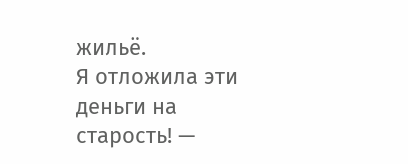жильё.
Я отложила эти деньги на старость! —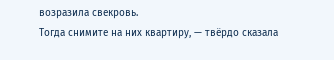возразила свекровь.
Тогда снимите на них квартиру, — твёрдо сказала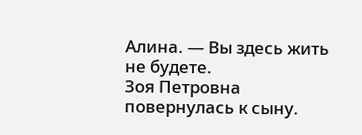Алина. — Вы здесь жить не будете.
Зоя Петровна повернулась к сыну.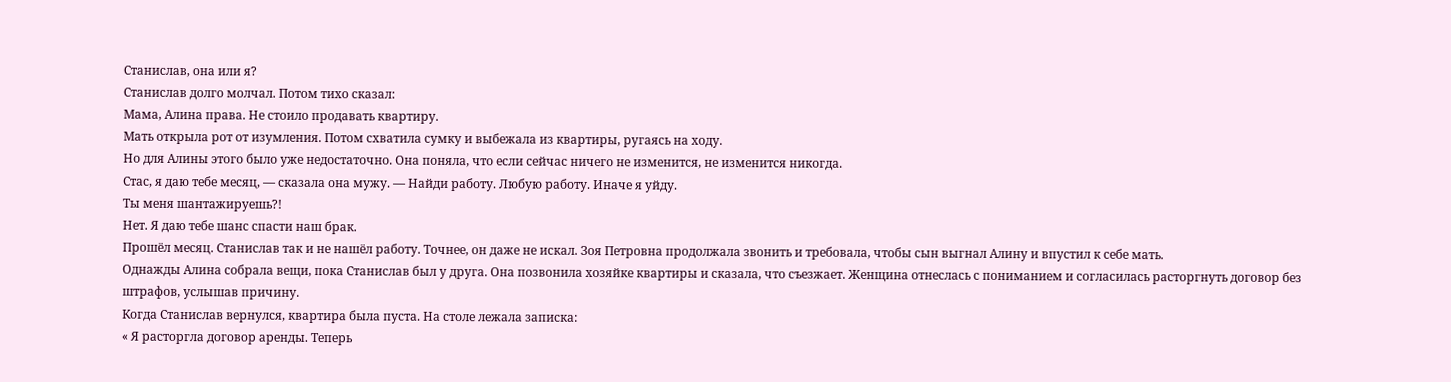Станислав, она или я?
Станислав долго молчал. Потом тихо сказал:
Мама, Алина права. Не стоило продавать квартиру.
Мать открыла рот от изумления. Потом схватила сумку и выбежала из квартиры, ругаясь на ходу.
Но для Алины этого было уже недостаточно. Она поняла, что если сейчас ничего не изменится, не изменится никогда.
Стас, я даю тебе месяц, — сказала она мужу. — Найди работу. Любую работу. Иначе я уйду.
Ты меня шантажируешь?!
Нет. Я даю тебе шанс спасти наш брак.
Прошёл месяц. Станислав так и не нашёл работу. Точнее, он даже не искал. Зоя Петровна продолжала звонить и требовала, чтобы сын выгнал Алину и впустил к себе мать.
Однажды Алина собрала вещи, пока Станислав был у друга. Она позвонила хозяйке квартиры и сказала, что съезжает. Женщина отнеслась с пониманием и согласилась расторгнуть договор без штрафов, услышав причину.
Когда Станислав вернулся, квартира была пуста. На столе лежала записка:
« Я расторгла договор аренды. Теперь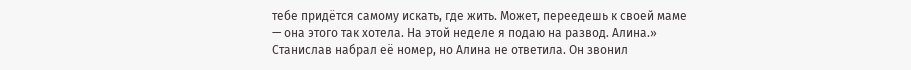тебе придётся самому искать, где жить. Может, переедешь к своей маме — она этого так хотела. На этой неделе я подаю на развод. Алина.»
Станислав набрал её номер, но Алина не ответила. Он звонил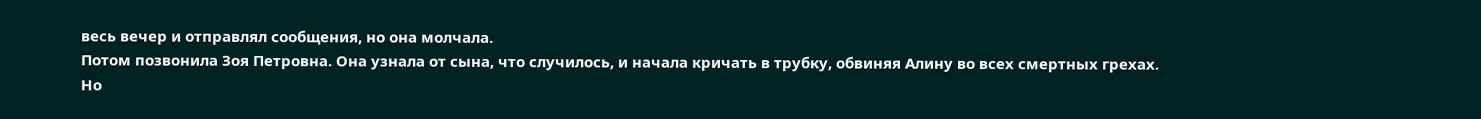весь вечер и отправлял сообщения, но она молчала.
Потом позвонила Зоя Петровна. Она узнала от сына, что случилось, и начала кричать в трубку, обвиняя Алину во всех смертных грехах.
Но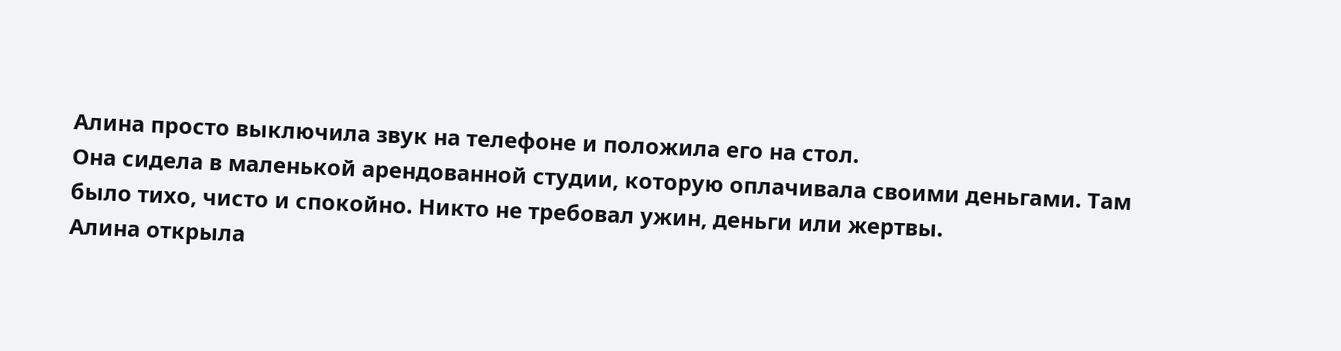Алина просто выключила звук на телефоне и положила его на стол.
Она сидела в маленькой арендованной студии, которую оплачивала своими деньгами. Там было тихо, чисто и спокойно. Никто не требовал ужин, деньги или жертвы.
Алина открыла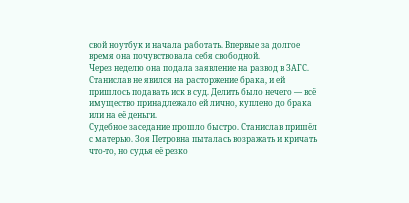свой ноутбук и начала работать. Впервые за долгое время она почувствовала себя свободной.
Через неделю она подала заявление на развод в ЗАГС. Станислав не явился на расторжение брака, и ей пришлось подавать иск в суд. Делить было нечего — всё имущество принадлежало ей лично, куплено до брака или на её деньги.
Судебное заседание прошло быстро. Станислав пришёл с матерью. Зоя Петровна пыталась возражать и кричать что-то, но судья её резко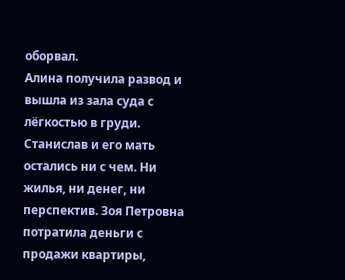оборвал.
Алина получила развод и вышла из зала суда с лёгкостью в груди.
Станислав и его мать остались ни с чем. Ни жилья, ни денег, ни перспектив. Зоя Петровна потратила деньги с продажи квартиры,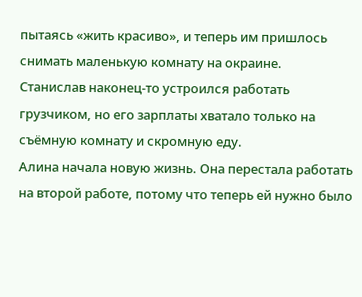пытаясь «жить красиво», и теперь им пришлось снимать маленькую комнату на окраине.
Станислав наконец-то устроился работать грузчиком, но его зарплаты хватало только на съёмную комнату и скромную еду.
Алина начала новую жизнь. Она перестала работать на второй работе, потому что теперь ей нужно было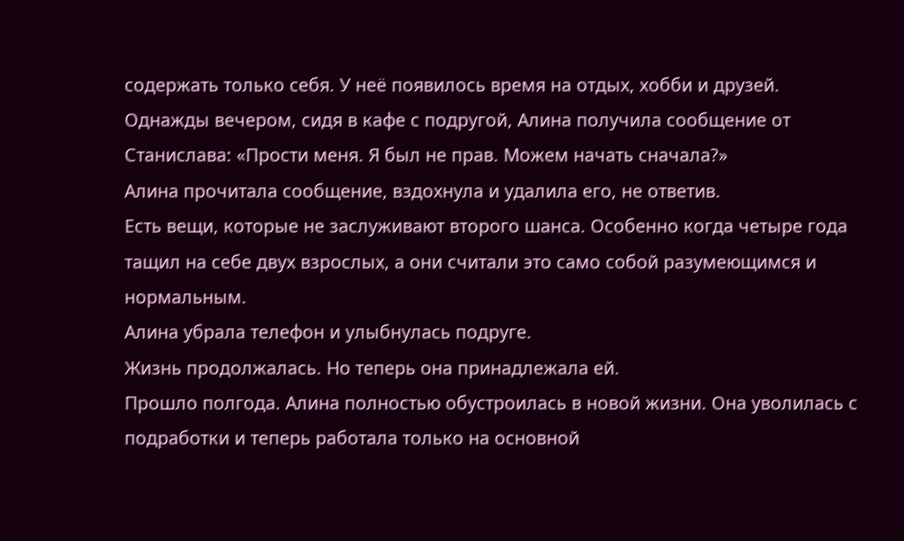содержать только себя. У неё появилось время на отдых, хобби и друзей.
Однажды вечером, сидя в кафе с подругой, Алина получила сообщение от Станислава: «Прости меня. Я был не прав. Можем начать сначала?»
Алина прочитала сообщение, вздохнула и удалила его, не ответив.
Есть вещи, которые не заслуживают второго шанса. Особенно когда четыре года тащил на себе двух взрослых, а они считали это само собой разумеющимся и нормальным.
Алина убрала телефон и улыбнулась подруге.
Жизнь продолжалась. Но теперь она принадлежала ей.
Прошло полгода. Алина полностью обустроилась в новой жизни. Она уволилась с подработки и теперь работала только на основной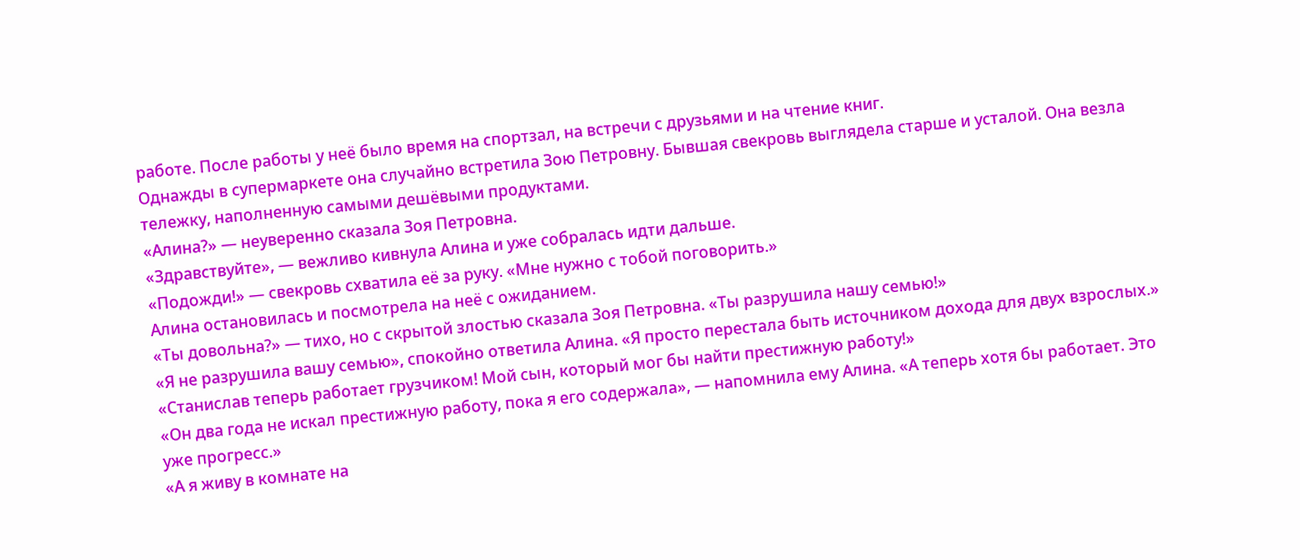работе. После работы у неё было время на спортзал, на встречи с друзьями и на чтение книг.
Однажды в супермаркете она случайно встретила Зою Петровну. Бывшая свекровь выглядела старше и усталой. Она везла тележку, наполненную самыми дешёвыми продуктами.
«Алина?» — неуверенно сказала Зоя Петровна.
«Здравствуйте», — вежливо кивнула Алина и уже собралась идти дальше.
«Подожди!» — свекровь схватила её за руку. «Мне нужно с тобой поговорить.»
Алина остановилась и посмотрела на неё с ожиданием.
«Ты довольна?» — тихо, но с скрытой злостью сказала Зоя Петровна. «Ты разрушила нашу семью!»
«Я не разрушила вашу семью», спокойно ответила Алина. «Я просто перестала быть источником дохода для двух взрослых.»
«Станислав теперь работает грузчиком! Мой сын, который мог бы найти престижную работу!»
«Он два года не искал престижную работу, пока я его содержала», — напомнила ему Алина. «А теперь хотя бы работает. Это уже прогресс.»
«А я живу в комнате на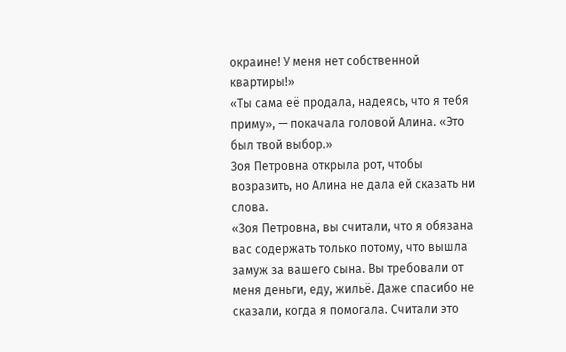окраине! У меня нет собственной квартиры!»
«Ты сама её продала, надеясь, что я тебя приму», — покачала головой Алина. «Это был твой выбор.»
Зоя Петровна открыла рот, чтобы возразить, но Алина не дала ей сказать ни слова.
«Зоя Петровна, вы считали, что я обязана вас содержать только потому, что вышла замуж за вашего сына. Вы требовали от меня деньги, еду, жильё. Даже спасибо не сказали, когда я помогала. Считали это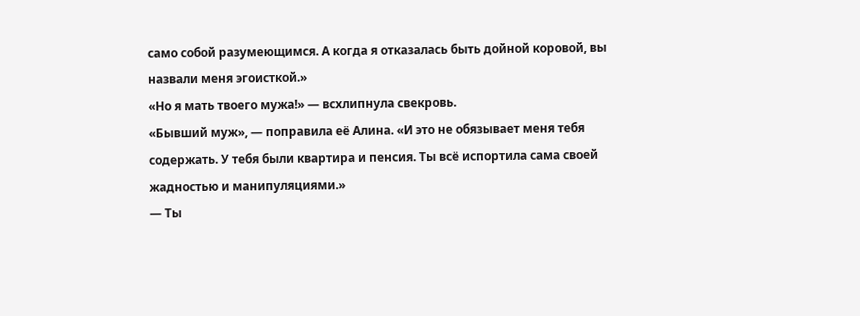само собой разумеющимся. А когда я отказалась быть дойной коровой, вы назвали меня эгоисткой.»
«Но я мать твоего мужа!» — всхлипнула свекровь.
«Бывший муж», — поправила её Алина. «И это не обязывает меня тебя содержать. У тебя были квартира и пенсия. Ты всё испортила сама своей жадностью и манипуляциями.»
— Ты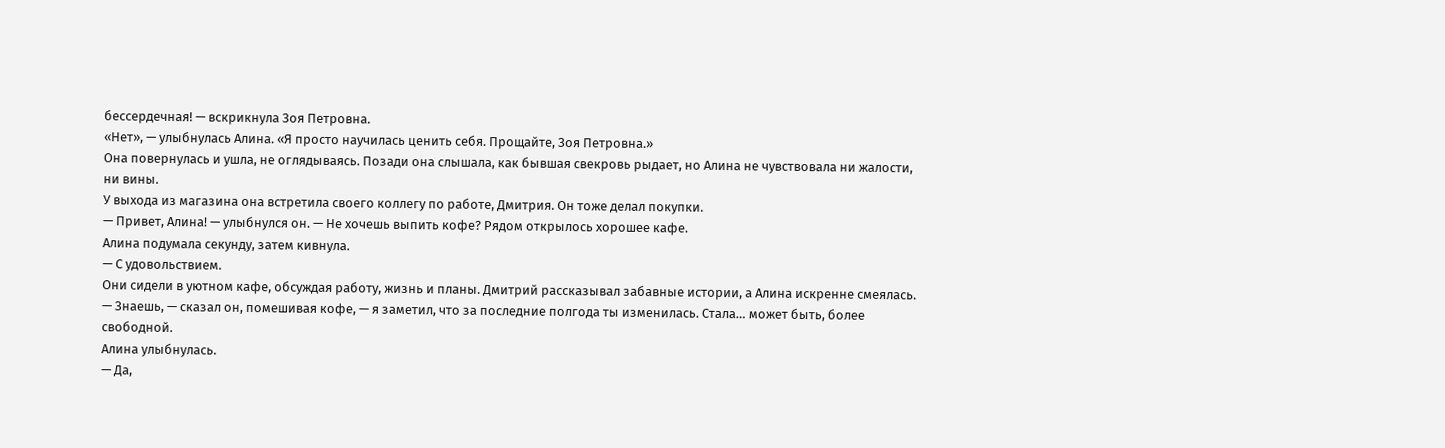бессердечная! — вскрикнула Зоя Петровна.
«Нет», — улыбнулась Алина. «Я просто научилась ценить себя. Прощайте, Зоя Петровна.»
Она повернулась и ушла, не оглядываясь. Позади она слышала, как бывшая свекровь рыдает, но Алина не чувствовала ни жалости, ни вины.
У выхода из магазина она встретила своего коллегу по работе, Дмитрия. Он тоже делал покупки.
— Привет, Алина! — улыбнулся он. — Не хочешь выпить кофе? Рядом открылось хорошее кафе.
Алина подумала секунду, затем кивнула.
— С удовольствием.
Они сидели в уютном кафе, обсуждая работу, жизнь и планы. Дмитрий рассказывал забавные истории, а Алина искренне смеялась.
— Знаешь, — сказал он, помешивая кофе, — я заметил, что за последние полгода ты изменилась. Стала… может быть, более свободной.
Алина улыбнулась.
— Да,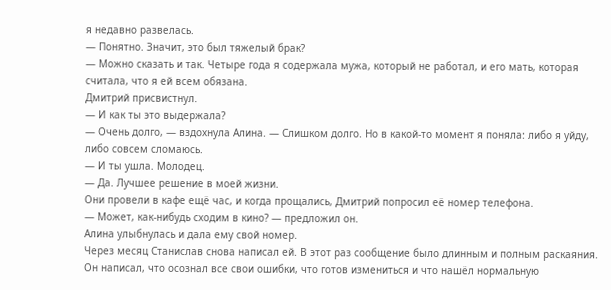я недавно развелась.
— Понятно. Значит, это был тяжелый брак?
— Можно сказать и так. Четыре года я содержала мужа, который не работал, и его мать, которая считала, что я ей всем обязана.
Дмитрий присвистнул.
— И как ты это выдержала?
— Очень долго, — вздохнула Алина. — Слишком долго. Но в какой-то момент я поняла: либо я уйду, либо совсем сломаюсь.
— И ты ушла. Молодец.
— Да. Лучшее решение в моей жизни.
Они провели в кафе ещё час, и когда прощались, Дмитрий попросил её номер телефона.
— Может, как-нибудь сходим в кино? — предложил он.
Алина улыбнулась и дала ему свой номер.
Через месяц Станислав снова написал ей. В этот раз сообщение было длинным и полным раскаяния. Он написал, что осознал все свои ошибки, что готов измениться и что нашёл нормальную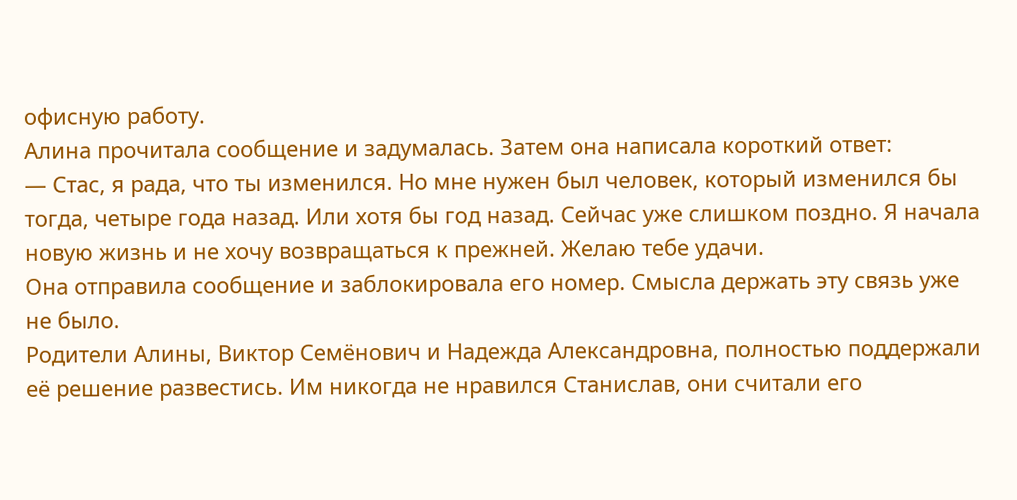офисную работу.
Алина прочитала сообщение и задумалась. Затем она написала короткий ответ:
— Стас, я рада, что ты изменился. Но мне нужен был человек, который изменился бы тогда, четыре года назад. Или хотя бы год назад. Сейчас уже слишком поздно. Я начала новую жизнь и не хочу возвращаться к прежней. Желаю тебе удачи.
Она отправила сообщение и заблокировала его номер. Смысла держать эту связь уже не было.
Родители Алины, Виктор Семёнович и Надежда Александровна, полностью поддержали её решение развестись. Им никогда не нравился Станислав, они считали его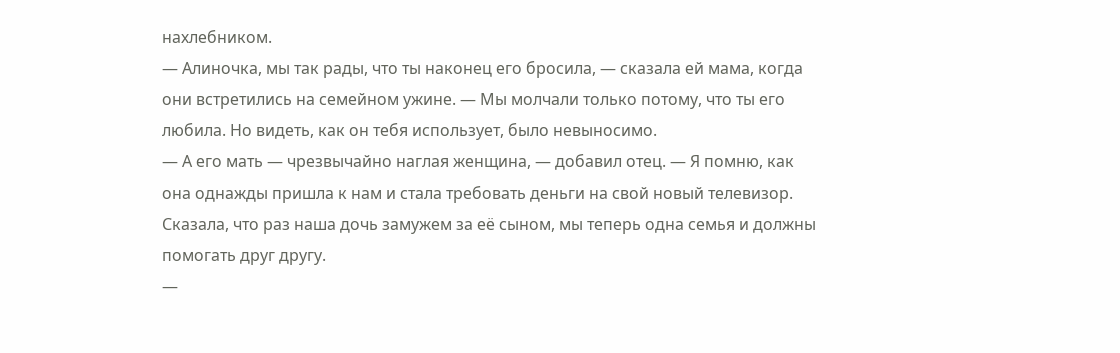нахлебником.
— Алиночка, мы так рады, что ты наконец его бросила, — сказала ей мама, когда они встретились на семейном ужине. — Мы молчали только потому, что ты его любила. Но видеть, как он тебя использует, было невыносимо.
— А его мать — чрезвычайно наглая женщина, — добавил отец. — Я помню, как она однажды пришла к нам и стала требовать деньги на свой новый телевизор. Сказала, что раз наша дочь замужем за её сыном, мы теперь одна семья и должны помогать друг другу.
—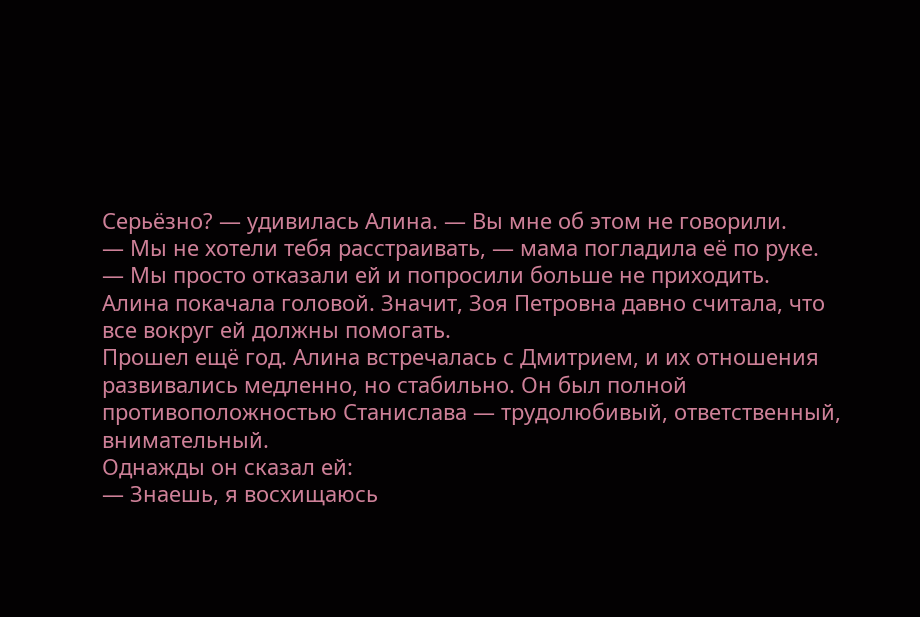Серьёзно? — удивилась Алина. — Вы мне об этом не говорили.
— Мы не хотели тебя расстраивать, — мама погладила её по руке. — Мы просто отказали ей и попросили больше не приходить.
Алина покачала головой. Значит, Зоя Петровна давно считала, что все вокруг ей должны помогать.
Прошел ещё год. Алина встречалась с Дмитрием, и их отношения развивались медленно, но стабильно. Он был полной противоположностью Станислава — трудолюбивый, ответственный, внимательный.
Однажды он сказал ей:
— Знаешь, я восхищаюсь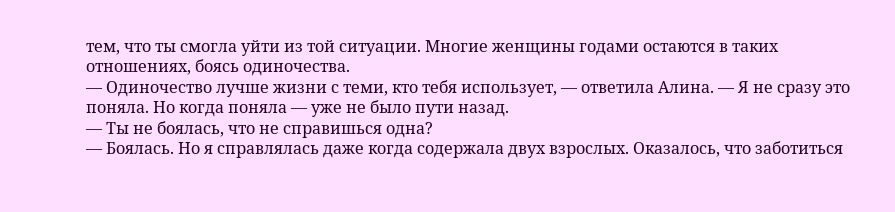тем, что ты смогла уйти из той ситуации. Многие женщины годами остаются в таких отношениях, боясь одиночества.
— Одиночество лучше жизни с теми, кто тебя использует, — ответила Алина. — Я не сразу это поняла. Но когда поняла — уже не было пути назад.
— Ты не боялась, что не справишься одна?
— Боялась. Но я справлялась даже когда содержала двух взрослых. Оказалось, что заботиться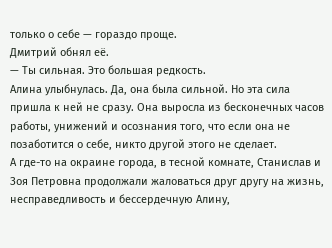только о себе — гораздо проще.
Дмитрий обнял её.
— Ты сильная. Это большая редкость.
Алина улыбнулась. Да, она была сильной. Но эта сила пришла к ней не сразу. Она выросла из бесконечных часов работы, унижений и осознания того, что если она не позаботится о себе, никто другой этого не сделает.
А где-то на окраине города, в тесной комнате, Станислав и Зоя Петровна продолжали жаловаться друг другу на жизнь, несправедливость и бессердечную Алину,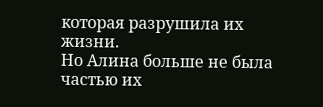которая разрушила их жизни.
Но Алина больше не была частью их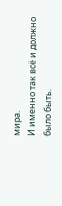мира.
И именно так всё и должно было быть.